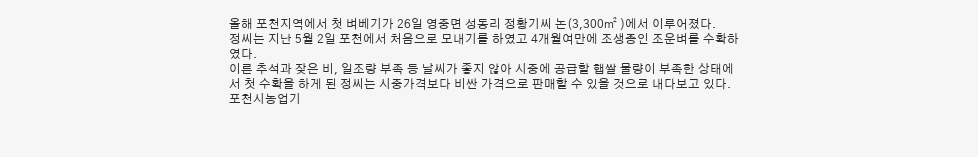올해 포천지역에서 첫 벼베기가 26일 영중면 성동리 정황기씨 논(3,300㎡ )에서 이루어졌다.
정씨는 지난 5월 2일 포천에서 처음으로 모내기를 하였고 4개월여만에 조생종인 조운벼를 수확하였다.
이른 추석과 잦은 비, 일조량 부족 등 날씨가 좋지 않아 시중에 공급할 햅쌀 물량이 부족한 상태에서 첫 수확을 하게 된 정씨는 시중가격보다 비싼 가격으로 판매할 수 있을 것으로 내다보고 있다.
포천시농업기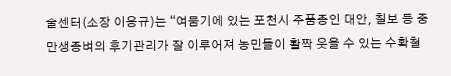술센터(소장 이응규)는 “여뭄기에 있는 포천시 주품종인 대안, 칠보 등 중만생종벼의 후기관리가 잘 이루어져 농민들이 활짝 웃을 수 있는 수확철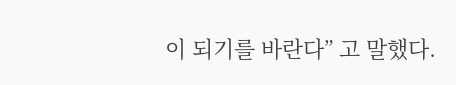이 되기를 바란다” 고 말했다.